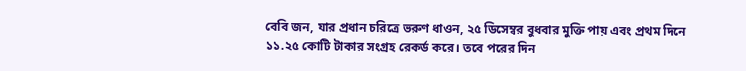বেবি জন, যার প্রধান চরিত্রে ভরুণ ধাওন, ২৫ ডিসেম্বর বুধবার মুক্তি পায় এবং প্রথম দিনে ১১.২৫ কোটি টাকার সংগ্রহ রেকর্ড করে। তবে পরের দিন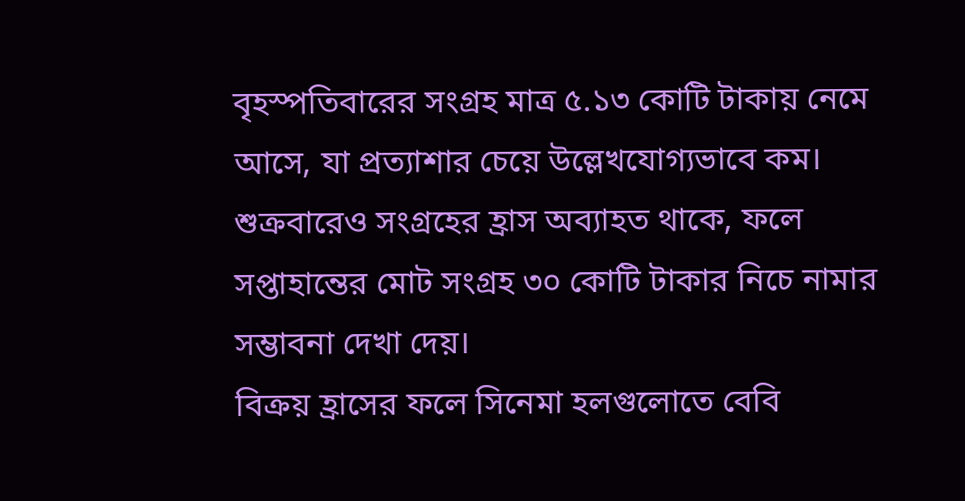বৃহস্পতিবারের সংগ্রহ মাত্র ৫.১৩ কোটি টাকায় নেমে আসে, যা প্রত্যাশার চেয়ে উল্লেখযোগ্যভাবে কম। শুক্রবারেও সংগ্রহের হ্রাস অব্যাহত থাকে, ফলে সপ্তাহান্তের মোট সংগ্রহ ৩০ কোটি টাকার নিচে নামার সম্ভাবনা দেখা দেয়।
বিক্রয় হ্রাসের ফলে সিনেমা হলগুলোতে বেবি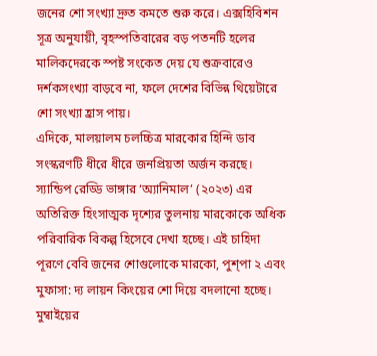জনের শো সংখ্যা দ্রুত কমতে শুরু করে। এক্সহিবিশন সূত্র অনুযায়ী, বৃহস্পতিবারের বড় পতনটি হলের মালিকদেরকে স্পষ্ট সংকেত দেয় যে শুক্রবারেও দর্শকসংখ্যা বাড়বে না, ফলে দেশের বিভিন্ন থিয়েটারে শো সংখ্যা হ্রাস পায়।
এদিকে, মালয়ালম চলচ্চিত্র মারকোর হিন্দি ডাব সংস্করণটি ধীরে ধীরে জনপ্রিয়তা অর্জন করছে। স্যান্ডিপ রেড্ডি ভাঙ্গার ‘অ্যানিমাল’ (২০২৩) এর অতিরিক্ত হিংসাত্মক দৃশ্যের তুলনায় মারকোকে অধিক পরিবারিক বিকল্প হিসেবে দেখা হচ্ছে। এই চাহিদা পূরণে বেবি জনের শোগুলোকে মারকো, পুশ্পা ২ এবং মুফাসা: দ্য লায়ন কিংয়ের শো দিয়ে বদলানো হচ্ছে।
মুম্বাইয়ের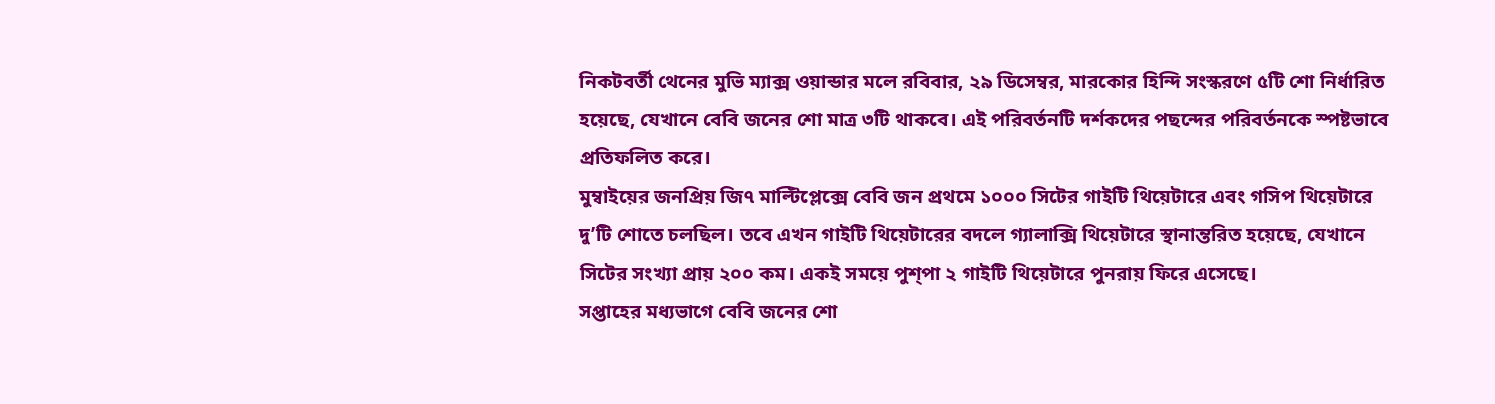নিকটবর্তী থেনের মুভি ম্যাক্স ওয়ান্ডার মলে রবিবার, ২৯ ডিসেম্বর, মারকোর হিন্দি সংস্করণে ৫টি শো নির্ধারিত হয়েছে, যেখানে বেবি জনের শো মাত্র ৩টি থাকবে। এই পরিবর্তনটি দর্শকদের পছন্দের পরিবর্তনকে স্পষ্টভাবে প্রতিফলিত করে।
মুম্বাইয়ের জনপ্রিয় জি৭ মাল্টিপ্লেক্সে বেবি জন প্রথমে ১০০০ সিটের গাইটি থিয়েটারে এবং গসিপ থিয়েটারে দু’টি শোতে চলছিল। তবে এখন গাইটি থিয়েটারের বদলে গ্যালাক্সি থিয়েটারে স্থানান্তরিত হয়েছে, যেখানে সিটের সংখ্যা প্রায় ২০০ কম। একই সময়ে পুশ্পা ২ গাইটি থিয়েটারে পুনরায় ফিরে এসেছে।
সপ্তাহের মধ্যভাগে বেবি জনের শো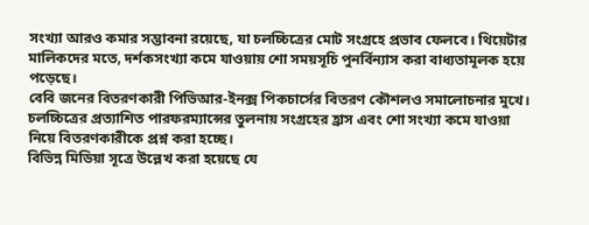সংখ্যা আরও কমার সম্ভাবনা রয়েছে, যা চলচ্চিত্রের মোট সংগ্রহে প্রভাব ফেলবে। থিয়েটার মালিকদের মতে, দর্শকসংখ্যা কমে যাওয়ায় শো সময়সূচি পুনর্বিন্যাস করা বাধ্যতামূলক হয়ে পড়েছে।
বেবি জনের বিতরণকারী পিভিআর‑ইনক্স পিকচার্সের বিতরণ কৌশলও সমালোচনার মুখে। চলচ্চিত্রের প্রত্যাশিত পারফরম্যান্সের তুলনায় সংগ্রহের হ্রাস এবং শো সংখ্যা কমে যাওয়া নিয়ে বিতরণকারীকে প্রশ্ন করা হচ্ছে।
বিভিন্ন মিডিয়া সূত্রে উল্লেখ করা হয়েছে যে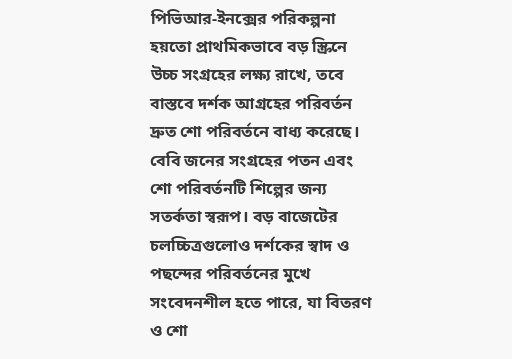পিভিআর‑ইনক্সের পরিকল্পনা হয়তো প্রাথমিকভাবে বড় স্ক্রিনে উচ্চ সংগ্রহের লক্ষ্য রাখে, তবে বাস্তবে দর্শক আগ্রহের পরিবর্তন দ্রুত শো পরিবর্তনে বাধ্য করেছে।
বেবি জনের সংগ্রহের পতন এবং শো পরিবর্তনটি শিল্পের জন্য সতর্কতা স্বরূপ। বড় বাজেটের চলচ্চিত্রগুলোও দর্শকের স্বাদ ও পছন্দের পরিবর্তনের মুখে সংবেদনশীল হতে পারে, যা বিতরণ ও শো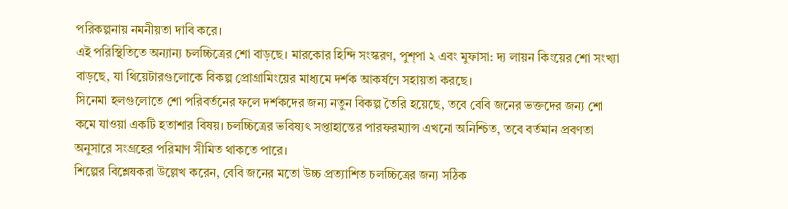পরিকল্পনায় নমনীয়তা দাবি করে।
এই পরিস্থিতিতে অন্যান্য চলচ্চিত্রের শো বাড়ছে। মারকোর হিন্দি সংস্করণ, পুশ্পা ২ এবং মুফাসা: দ্য লায়ন কিংয়ের শো সংখ্যা বাড়ছে, যা থিয়েটারগুলোকে বিকল্প প্রোগ্রামিংয়ের মাধ্যমে দর্শক আকর্ষণে সহায়তা করছে।
সিনেমা হলগুলোতে শো পরিবর্তনের ফলে দর্শকদের জন্য নতুন বিকল্প তৈরি হয়েছে, তবে বেবি জনের ভক্তদের জন্য শো কমে যাওয়া একটি হতাশার বিষয়। চলচ্চিত্রের ভবিষ্যৎ সপ্তাহান্তের পারফরম্যান্স এখনো অনিশ্চিত, তবে বর্তমান প্রবণতা অনুসারে সংগ্রহের পরিমাণ সীমিত থাকতে পারে।
শিল্পের বিশ্লেষকরা উল্লেখ করেন, বেবি জনের মতো উচ্চ প্রত্যাশিত চলচ্চিত্রের জন্য সঠিক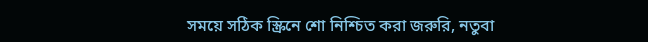সময়ে সঠিক স্ক্রিনে শো নিশ্চিত করা জরুরি, নতুবা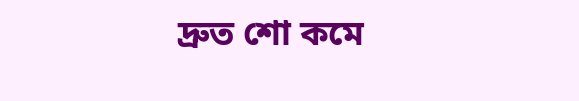দ্রুত শো কমে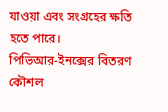যাওয়া এবং সংগ্রহের ক্ষতি হতে পারে। পিভিআর‑ইনক্সের বিতরণ কৌশল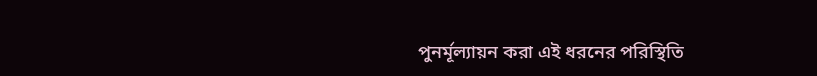পুনর্মূল্যায়ন করা এই ধরনের পরিস্থিতি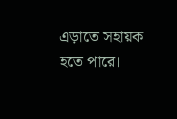এড়াতে সহায়ক হতে পারে।